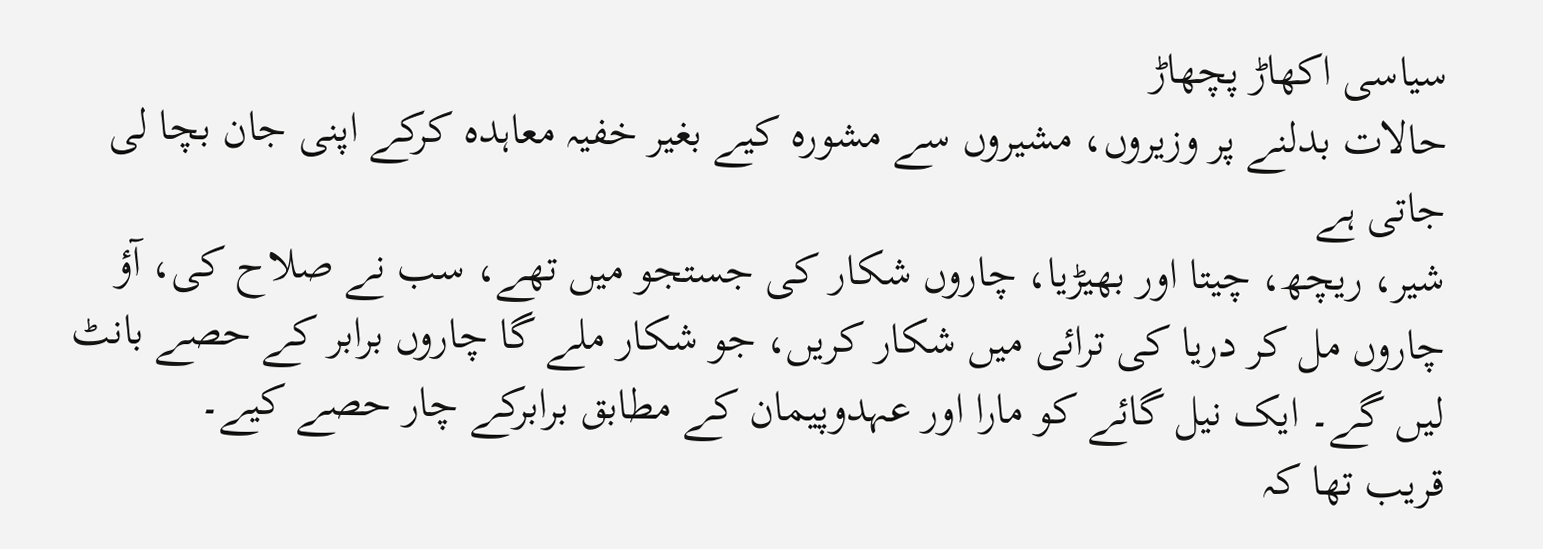سیاسی اکھاڑ پچھاڑ
حالات بدلنے پر وزیروں، مشیروں سے مشورہ کیے بغیر خفیہ معاہدہ کرکے اپنی جان بچا لی جاتی ہے
شیر، ریچھ، چیتا اور بھیڑیا، چاروں شکار کی جستجو میں تھے، سب نے صلاح کی، آؤ چاروں مل کر دریا کی ترائی میں شکار کریں، جو شکار ملے گا چاروں برابر کے حصے بانٹ لیں گے۔ ایک نیل گائے کو مارا اور عہدوپیمان کے مطابق برابرکے چار حصے کیے۔
قریب تھا کہ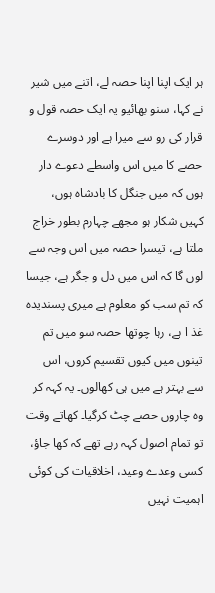ہر ایک اپنا اپنا حصہ لے، اتنے میں شیر نے کہا، سنو بھائیو یہ ایک حصہ قول و قرار کی رو سے میرا ہے اور دوسرے حصے کا میں اس واسطے دعوے دار ہوں کہ میں جنگل کا بادشاہ ہوں، کہیں شکار ہو مجھے چہارم بطور خراج ملتا ہے، تیسرا حصہ میں اس وجہ سے لوں گا کہ اس میں دل و جگر ہے، جیسا کہ تم سب کو معلوم ہے میری پسندیدہ غذ ا ہے، رہا چوتھا حصہ سو میں تم تینوں میں کیوں تقسیم کروں، اس سے بہتر ہے میں ہی کھالوں۔ یہ کہہ کر وہ چاروں حصے چٹ کرگیا۔ کھاتے وقت تو تمام اصول کہہ رہے تھے کہ کھا جاؤ، کسی وعدے وعید، اخلاقیات کی کوئی اہمیت نہیں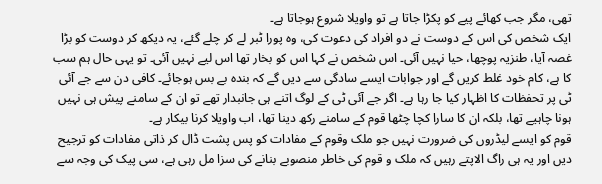تھی، مگر جب کھائے پیے کو پکڑا جاتا ہے تو واویلا شروع ہوجاتا ہے۔
ایک شخص کی اس کے دوست نے دو افراد کی دعوت کی، وہ پورا ٹبر لے کر چلے گئے، یہ دیکھ کر دوست کو بڑا غصہ آیا، طنزیہ پوچھا، حیا نہیں آئی۔ اس شخص نے کہا اس کو بخار تھا اس لیے نہیں آئی۔ تو یہی حال ہم سب کا ہے، کام خود غلط کریں گے اور جوابات ایسے سادگی سے دیں گے کہ بندہ بے بس ہوجائے۔ کافی دن سے جے آئی ٹی پر تحفظات کا اظہار کیا جا رہا ہے۔ اگر جے آئی ٹی کے لوگ اتنے ہی جانبدار تھے تو ان کے سامنے پیش ہی نہیں ہونا چاہیے تھا، بلکہ ان کا سارا کچا چٹھا قوم کے سامنے رکھ دینا تھا، اب واویلا کرنا بیکار ہے۔
قوم کو ایسے لیڈروں کی ضرورت نہیں جو ملک وقوم کے مفادات کو پس پشت ڈال کر ذاتی مفادات کو ترجیح دیں اور یہ ہی راگ الاپتے رہیں کہ ملک و قوم کی خاطر منصوبے بنانے کی سزا مل رہی ہے، سی پیک کی وجہ سے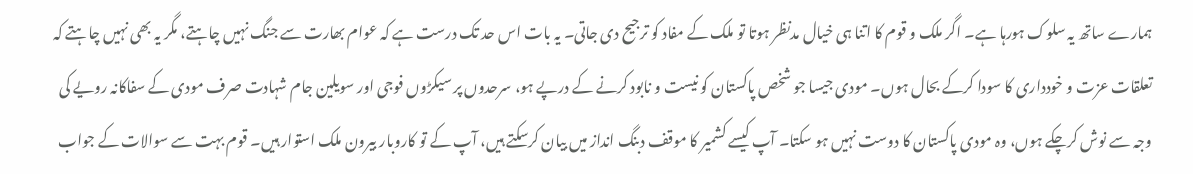ہمارے ساتھ یہ سلوک ہورہا ہے۔ اگر ملک و قوم کا اتنا ہی خیال مدنظر ہوتا تو ملک کے مفاد کو ترجیح دی جاتی۔ یہ بات اس حد تک درست ہے کہ عوام بھارت سے جنگ نہیں چاہتے، مگر یہ بھی نہیں چاہتے کہ تعلقات عزت و خودداری کا سودا کرکے بحال ہوں۔ مودی جیسا جو شخص پاکستان کو نیست و نابود کرنے کے درپے ہو، سرحدوں پر سیکڑوں فوجی اور سویلین جام شہادت صرف مودی کے سفاکانہ رویے کی وجہ سے نوش کرچکے ہوں، وہ مودی پاکستان کا دوست نہیں ہو سکتا۔ آپ کیسے کشمیر کا موقف دبنگ انداز میں بیان کرسکتے ہیں، آپ کے تو کاروبار بیرون ملک استوار ہیں۔ قوم بہت سے سوالات کے جواب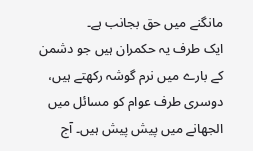مانگنے میں حق بجانب ہے۔
ایک طرف یہ حکمران ہیں جو دشمن کے بارے میں نرم گوشہ رکھتے ہیں، دوسری طرف عوام کو مسائل میں الجھانے میں پیش پیش ہیں۔ آج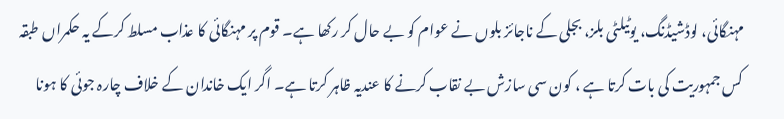مہنگائی، لوڈشیڈنگ، یوٹیلٹی بلز، بجلی کے ناجائز بلوں نے عوام کو بے حال کر رکھا ہے۔ قوم پر مہنگائی کا عذاب مسلط کرکے یہ حکمراں طبقہ کس جمہوریت کی بات کرتا ہے ، کون سی سازش بے نقاب کرنے کا عندیہ ظاہر کرتا ہے۔ اگر ایک خاندان کے خلاف چارہ جوئی کا ہونا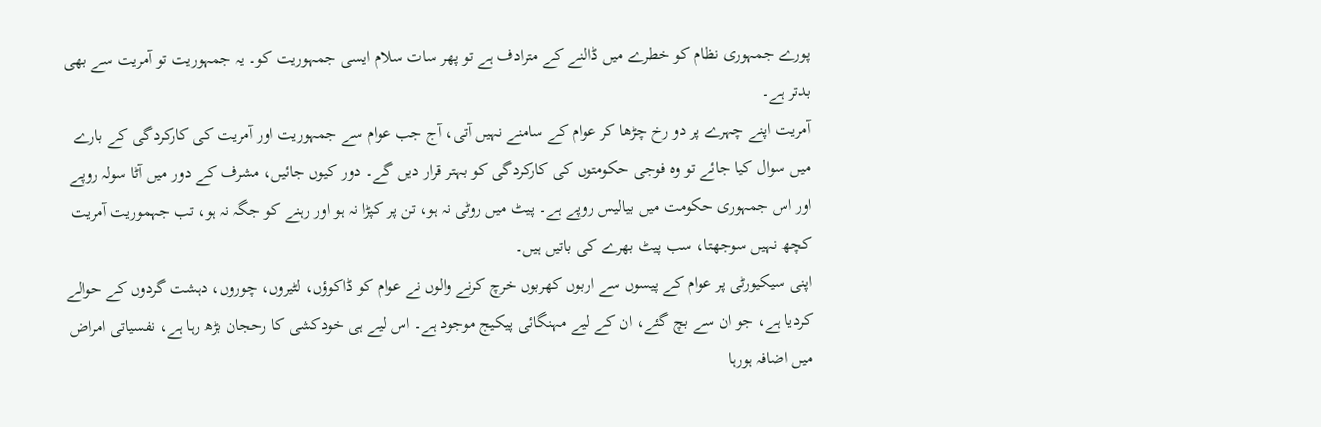پورے جمہوری نظام کو خطرے میں ڈالنے کے مترادف ہے تو پھر سات سلام ایسی جمہوریت کو۔ یہ جمہوریت تو آمریت سے بھی بدتر ہے۔
آمریت اپنے چہرے پر دو رخ چڑھا کر عوام کے سامنے نہیں آتی، آج جب عوام سے جمہوریت اور آمریت کی کارکردگی کے بارے میں سوال کیا جائے تو وہ فوجی حکومتوں کی کارکردگی کو بہتر قرار دیں گے۔ دور کیوں جائیں، مشرف کے دور میں آٹا سولہ روپے اور اس جمہوری حکومت میں بیالیس روپے ہے۔ پیٹ میں روٹی نہ ہو، تن پر کپڑا نہ ہو اور رہنے کو جگہ نہ ہو، تب جہموریت آمریت کچھ نہیں سوجھتا، سب پیٹ بھرے کی باتیں ہیں۔
اپنی سیکیورٹی پر عوام کے پیسوں سے اربوں کھربوں خرچ کرنے والوں نے عوام کو ڈاکوؤں، لٹیروں، چوروں، دہشت گردوں کے حوالے کردیا ہے، جو ان سے بچ گئے، ان کے لیے مہنگائی پیکیج موجود ہے۔ اس لیے ہی خودکشی کا رحجان بڑھ رہا ہے، نفسیاتی امراض میں اضافہ ہورہا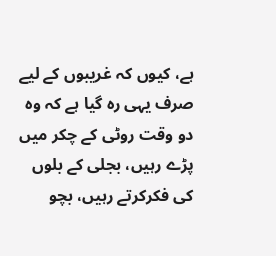ہے، کیوں کہ غریبوں کے لیے صرف یہی رہ گیا ہے کہ وہ دو وقت روٹی کے چکر میں پڑے رہیں، بجلی کے بلوں کی فکرکرتے رہیں، بچو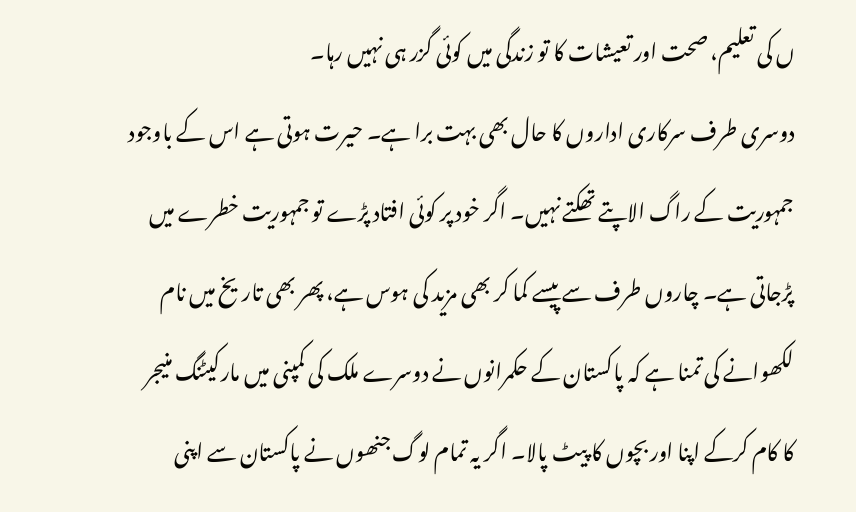ں کی تعلیم، صحت اور تعیشات کا تو زندگی میں کوئی گزر ہی نہیں رہا۔
دوسری طرف سرکاری اداروں کا حال بھی بہت برا ہے۔ حیرت ہوتی ہے اس کے باوجود جمہوریت کے راگ الاپتے تھکتے نہیں۔ اگر خود پر کوئی افتاد پڑے تو جمہوریت خطرے میں پڑجاتی ہے۔ چاروں طرف سے پیسے کما کر بھی مزید کی ہوس ہے، پھر بھی تاریخ میں نام لکھوانے کی تمنا ہے کہ پاکستان کے حکمرانوں نے دوسرے ملک کی کمپنی میں مارکیٹنگ منیجر کا کام کرکے اپنا اور بچوں کا پیٹ پالا۔ اگر یہ تمام لوگ جنھوں نے پاکستان سے اپنی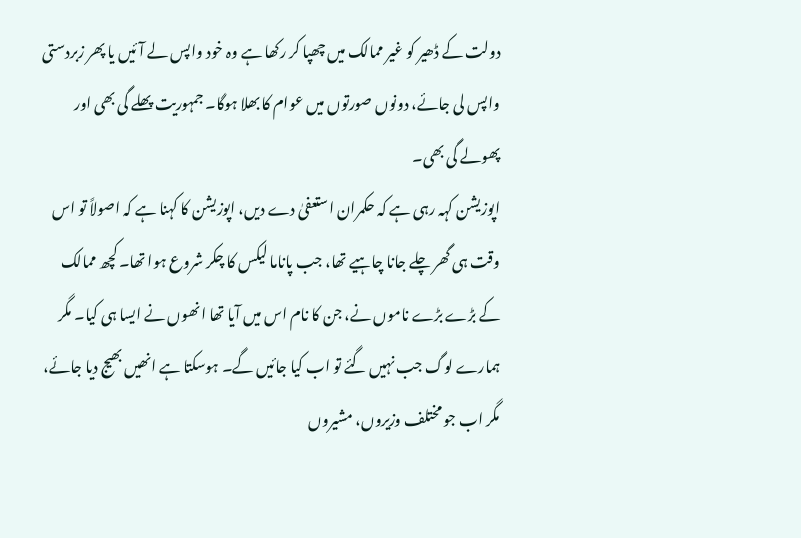دولت کے ڈھیر کو غیر ممالک میں چھپا کر رکھا ہے وہ خود واپس لے آئیں یا پھر زبردستی واپس لی جائے، دونوں صورتوں میں عوام کا بھلا ہوگا۔ جمہوریت پھلے گی بھی اور پھولے گی بھی۔
اپوزیشن کہہ رہی ہے کہ حکمران استعفیٰ دے دیں، اپوزیشن کا کہنا ہے کہ اصولاً تو اس وقت ہی گھر چلے جانا چاہیے تھا، جب پاناما لیکس کا چکر شروع ہوا تھا۔ کچھ ممالک کے بڑے بڑے ناموں نے، جن کا نام اس میں آیا تھا انھوں نے ایسا ہی کیا۔ مگر ہمارے لوگ جب نہیں گئے تو اب کیا جائیں گے۔ ہوسکتا ہے انھیں بھیج دیا جائے، مگر اب جو مختلف وزیروں، مشیروں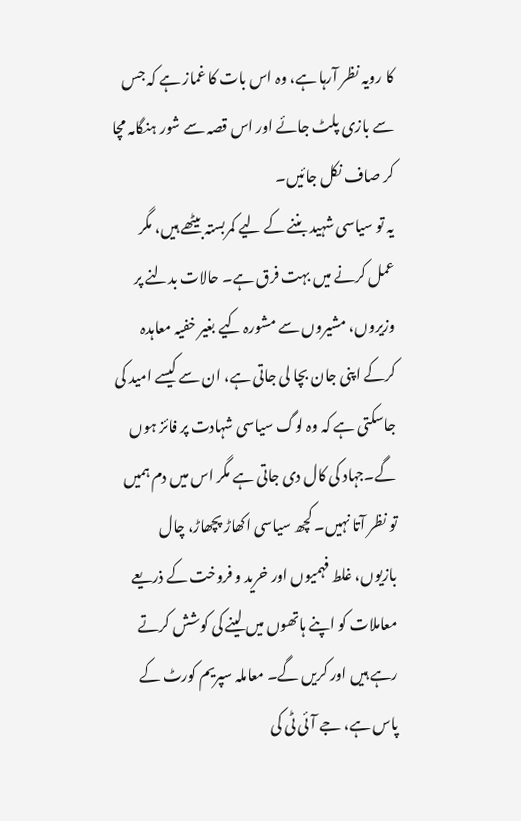کا رویہ نظر آرہا ہے، وہ اس بات کا غماز ہے کہ جس سے بازی پلٹ جائے اور اس قصہ سے شور ہنگامہ مچا کر صاف نکل جائیں۔
یہ تو سیاسی شہید بننے کے لیے کمربستہ بیٹھے ہیں، مگر عمل کرنے میں بہت فرق ہے۔ حالات بدلنے پر وزیروں، مشیروں سے مشورہ کیے بغیر خفیہ معاہدہ کرکے اپنی جان بچا لی جاتی ہے، ان سے کیسے امید کی جاسکتی ہے کہ وہ لوگ سیاسی شہادت پر فائز ہوں گے۔جہاد کی کال دی جاتی ہے مگر اس میں دم ہمیں تو نظر آتا نہیں۔ کچھ سیاسی اکھاڑ پچھاڑ، چال بازیوں، غلط فہمیوں اور خرید و فروخت کے ذریعے معاملات کو اپنے ہاتھوں میں لینے کی کوشش کرتے رہے ہیں اور کریں گے۔ معاملہ سپریم کورٹ کے پاس ہے، جے آئی ٹی کی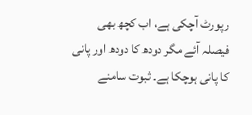رپورٹ آچکی ہے، اب کچھ بھی فیصلہ آئے مگر دودھ کا دودھ اور پانی کا پانی ہوچکا ہے۔ ثبوت سامنے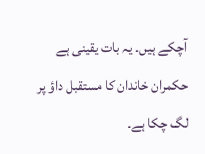آچکے ہیں۔ یہ بات یقینی ہے حکمران خاندان کا مستقبل داؤ پر لگ چکا ہے۔